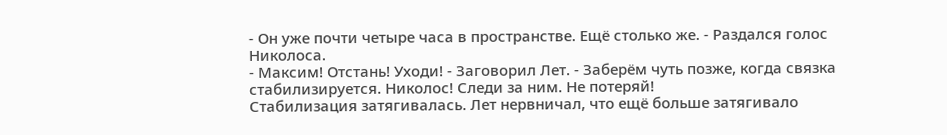- Он уже почти четыре часа в пространстве. Ещё столько же. - Раздался голос Николоса.
- Максим! Отстань! Уходи! - Заговорил Лет. - Заберём чуть позже, когда связка стабилизируется. Николос! Следи за ним. Не потеряй!
Стабилизация затягивалась. Лет нервничал, что ещё больше затягивало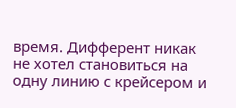время. Дифферент никак не хотел становиться на одну линию с крейсером и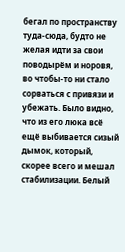бегал по пространству туда-сюда, будто не желая идти за свои поводырём и норовя, во чтобы-то ни стало сорваться с привязи и убежать. Было видно, что из его люка всё ещё выбивается сизый дымок, который, скорее всего и мешал стабилизации. Белый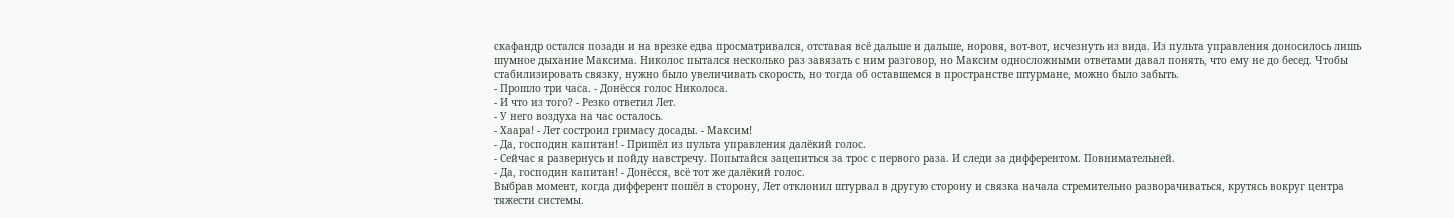скафандр остался позади и на врезке едва просматривался, отставая всё дальше и дальше, норовя, вот-вот, исчезнуть из вида. Из пульта управления доносилось лишь шумное дыхание Максима. Николос пытался несколько раз завязать с ним разговор, но Максим односложными ответами давал понять, что ему не до бесед. Чтобы стабилизировать связку, нужно было увеличивать скорость, но тогда об оставшемся в пространстве штурмане, можно было забыть.
- Прошло три часа. - Донёсся голос Николоса.
- И что из того? - Резко ответил Лет.
- У него воздуха на час осталось.
- Хаара! - Лет состроил гримасу досады. - Максим!
- Да, господин капитан! - Пришёл из пульта управления далёкий голос.
- Сейчас я развернусь и пойду навстречу. Попытайся зацепиться за трос с первого раза. И следи за дифферентом. Повнимательней.
- Да, господин капитан! - Донёсся, всё тот же далёкий голос.
Выбрав момент, когда дифферент пошёл в сторону, Лет отклонил штурвал в другую сторону и связка начала стремительно разворачиваться, крутясь вокруг центра тяжести системы.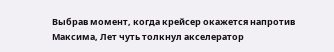Выбрав момент, когда крейсер окажется напротив Максима, Лет чуть толкнул акселератор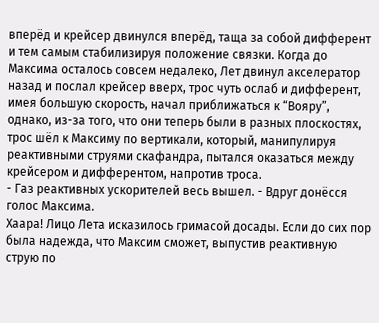вперёд и крейсер двинулся вперёд, таща за собой дифферент и тем самым стабилизируя положение связки. Когда до Максима осталось совсем недалеко, Лет двинул акселератор назад и послал крейсер вверх, трос чуть ослаб и дифферент, имея большую скорость, начал приближаться к “Вояру”, однако, из-за того, что они теперь были в разных плоскостях, трос шёл к Максиму по вертикали, который, манипулируя реактивными струями скафандра, пытался оказаться между крейсером и дифферентом, напротив троса.
- Газ реактивных ускорителей весь вышел. - Вдруг донёсся голос Максима.
Хаара! Лицо Лета исказилось гримасой досады. Если до сих пор была надежда, что Максим сможет, выпустив реактивную струю по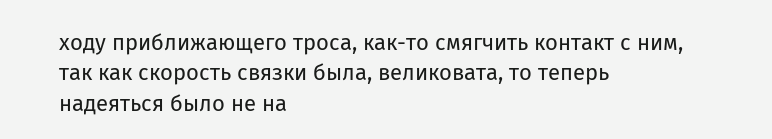ходу приближающего троса, как-то смягчить контакт с ним, так как скорость связки была, великовата, то теперь надеяться было не на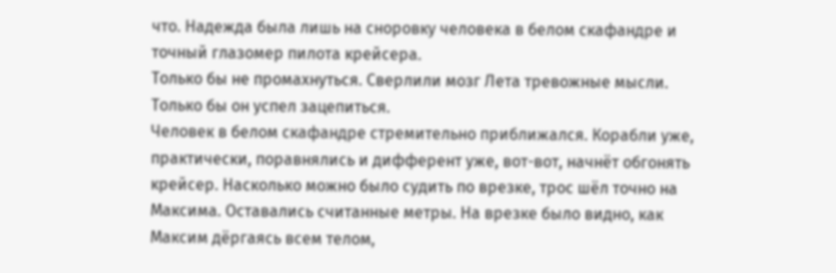что. Надежда была лишь на сноровку человека в белом скафандре и точный глазомер пилота крейсера.
Только бы не промахнуться. Сверлили мозг Лета тревожные мысли. Только бы он успел зацепиться.
Человек в белом скафандре стремительно приближался. Корабли уже, практически, поравнялись и дифферент уже, вот-вот, начнёт обгонять крейсер. Насколько можно было судить по врезке, трос шёл точно на Максима. Оставались считанные метры. На врезке было видно, как Максим дёргаясь всем телом,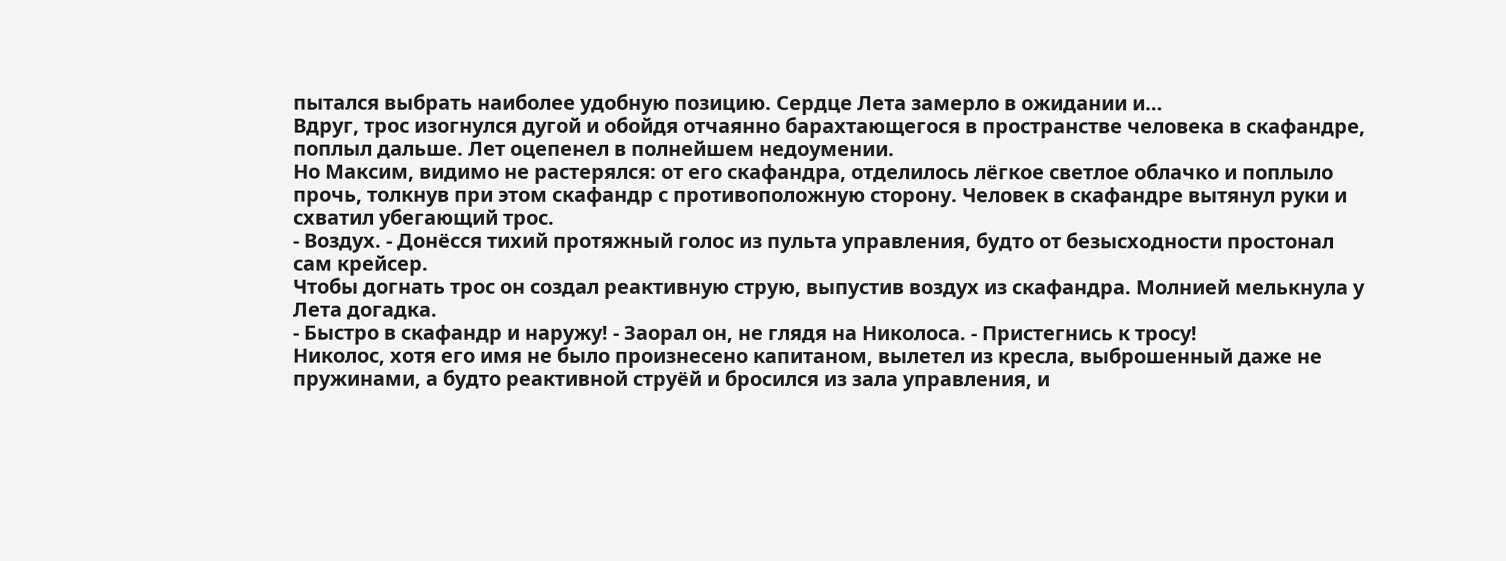пытался выбрать наиболее удобную позицию. Сердце Лета замерло в ожидании и…
Вдруг, трос изогнулся дугой и обойдя отчаянно барахтающегося в пространстве человека в скафандре, поплыл дальше. Лет оцепенел в полнейшем недоумении.
Но Максим, видимо не растерялся: от его скафандра, отделилось лёгкое светлое облачко и поплыло прочь, толкнув при этом скафандр с противоположную сторону. Человек в скафандре вытянул руки и схватил убегающий трос.
- Воздух. - Донёсся тихий протяжный голос из пульта управления, будто от безысходности простонал сам крейсер.
Чтобы догнать трос он создал реактивную струю, выпустив воздух из скафандра. Молнией мелькнула у Лета догадка.
- Быстро в скафандр и наружу! - Заорал он, не глядя на Николоса. - Пристегнись к тросу!
Николос, хотя его имя не было произнесено капитаном, вылетел из кресла, выброшенный даже не пружинами, а будто реактивной струёй и бросился из зала управления, и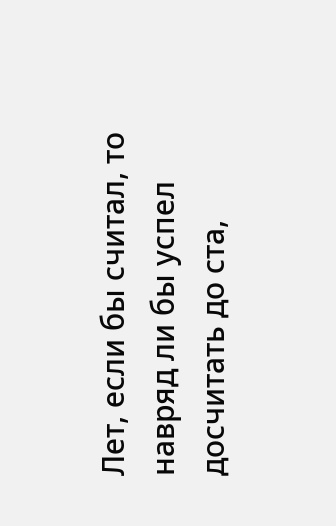Лет, если бы считал, то навряд ли бы успел досчитать до ста,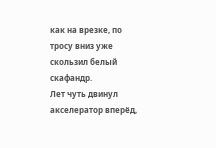как на врезке, по тросу вниз уже скользил белый скафандр.
Лет чуть двинул акселератор вперёд,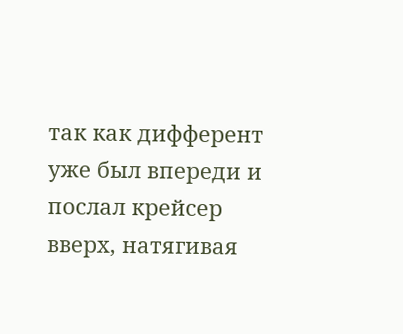так как дифферент уже был впереди и послал крейсер вверх, натягивая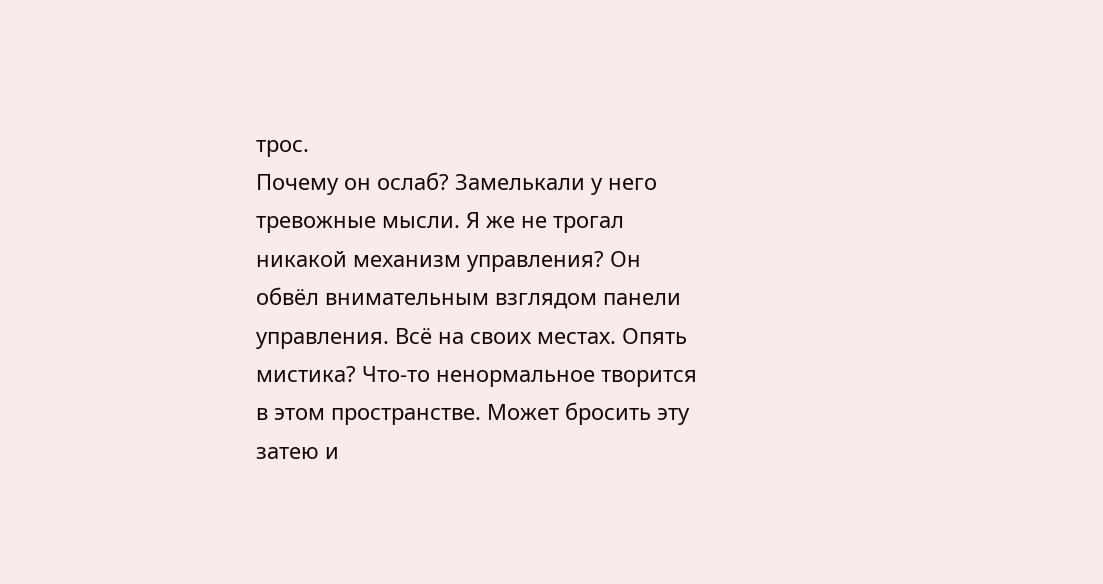трос.
Почему он ослаб? Замелькали у него тревожные мысли. Я же не трогал никакой механизм управления? Он обвёл внимательным взглядом панели управления. Всё на своих местах. Опять мистика? Что-то ненормальное творится в этом пространстве. Может бросить эту затею и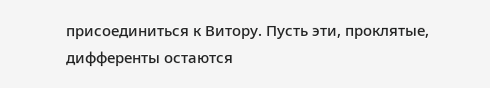присоединиться к Витору. Пусть эти, проклятые, дифференты остаются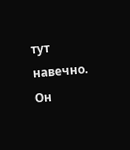тут навечно. Он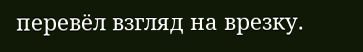перевёл взгляд на врезку.